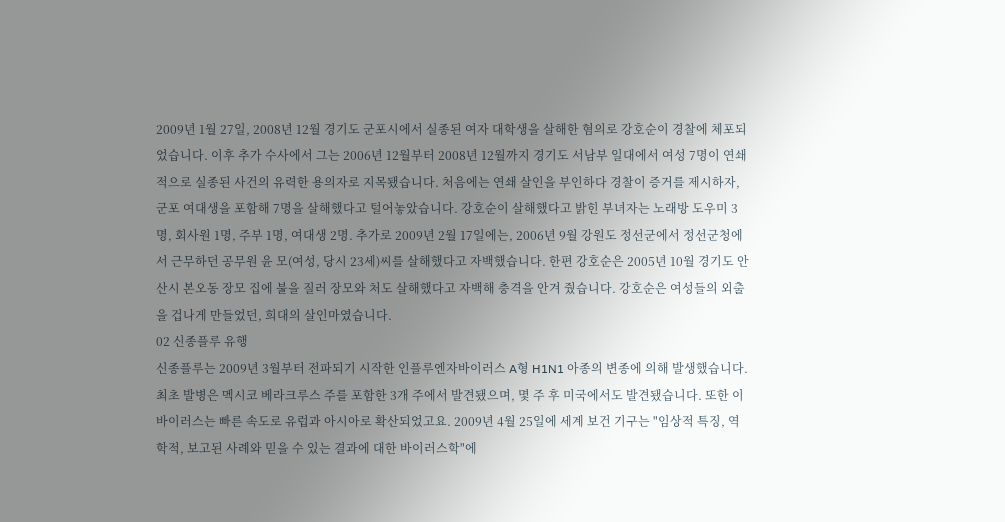2009년 1월 27일, 2008년 12월 경기도 군포시에서 실종된 여자 대학생을 살해한 혐의로 강호순이 경찰에 체포되었습니다. 이후 추가 수사에서 그는 2006년 12월부터 2008년 12월까지 경기도 서남부 일대에서 여성 7명이 연쇄적으로 실종된 사건의 유력한 용의자로 지목됐습니다. 처음에는 연쇄 살인을 부인하다 경찰이 증거를 제시하자, 군포 여대생을 포함해 7명을 살해했다고 털어놓았습니다. 강호순이 살해했다고 밝힌 부녀자는 노래방 도우미 3명, 회사원 1명, 주부 1명, 여대생 2명. 추가로 2009년 2월 17일에는, 2006년 9월 강원도 정선군에서 정선군청에서 근무하던 공무원 윤 모(여성, 당시 23세)씨를 살해했다고 자백했습니다. 한편 강호순은 2005년 10월 경기도 안산시 본오동 장모 집에 불을 질러 장모와 처도 살해했다고 자백해 충격을 안겨 줬습니다. 강호순은 여성들의 외출을 겁나게 만들었던, 희대의 살인마였습니다.
02 신종플루 유행
신종플루는 2009년 3월부터 전파되기 시작한 인플루엔자바이러스 A형 H1N1 아종의 변종에 의해 발생했습니다. 최초 발병은 멕시코 베라크루스 주를 포함한 3개 주에서 발견됐으며, 몇 주 후 미국에서도 발견됐습니다. 또한 이 바이러스는 빠른 속도로 유럽과 아시아로 확산되었고요. 2009년 4월 25일에 세계 보건 기구는 "임상적 특징, 역학적, 보고된 사례와 믿을 수 있는 결과에 대한 바이러스학"에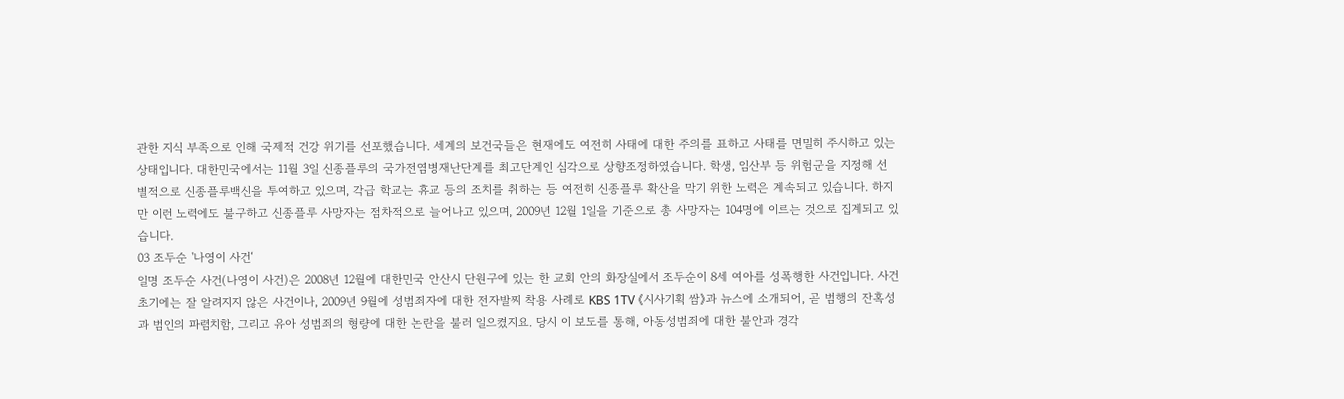관한 지식 부족으로 인해 국제적 건강 위기를 선포했습니다. 세계의 보건국들은 현재에도 여전히 사태에 대한 주의를 표하고 사태를 면밀히 주시하고 있는 상태입니다. 대한민국에서는 11월 3일 신종플루의 국가전염병재난단계를 최고단계인 심각으로 상향조정하였습니다. 학생, 임산부 등 위험군을 지정해 선별적으로 신종플루백신을 투여하고 있으며, 각급 학교는 휴교 등의 조치를 취하는 등 여전히 신종플루 확산을 막기 위한 노력은 계속되고 있습니다. 하지만 이런 노력에도 불구하고 신종플루 사망자는 점차적으로 늘어나고 있으며, 2009년 12월 1일을 기준으로 총 사망자는 104명에 이르는 것으로 집계되고 있습니다.
03 조두순 '나영이 사건‘
일명 조두순 사건(나영이 사건)은 2008년 12월에 대한민국 안산시 단원구에 있는 한 교회 안의 화장실에서 조두순이 8세 여아를 성폭행한 사건입니다. 사건 초기에는 잘 알려지지 않은 사건이나, 2009년 9월에 성범죄자에 대한 전자발찌 착용 사례로 KBS 1TV 《시사기획 쌈》과 뉴스에 소개되어, 곧 범행의 잔혹성과 범인의 파렴치함, 그리고 유아 성범죄의 형량에 대한 논란을 불러 일으켰지요. 당시 이 보도를 통해, 아동성범죄에 대한 불안과 경각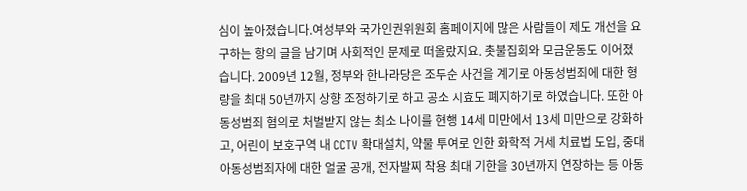심이 높아졌습니다.여성부와 국가인권위원회 홈페이지에 많은 사람들이 제도 개선을 요구하는 항의 글을 남기며 사회적인 문제로 떠올랐지요. 촛불집회와 모금운동도 이어졌습니다. 2009년 12월, 정부와 한나라당은 조두순 사건을 계기로 아동성범죄에 대한 형량을 최대 50년까지 상향 조정하기로 하고 공소 시효도 폐지하기로 하였습니다. 또한 아동성범죄 혐의로 처벌받지 않는 최소 나이를 현행 14세 미만에서 13세 미만으로 강화하고, 어린이 보호구역 내 CCTV 확대설치, 약물 투여로 인한 화학적 거세 치료법 도입, 중대 아동성범죄자에 대한 얼굴 공개, 전자발찌 착용 최대 기한을 30년까지 연장하는 등 아동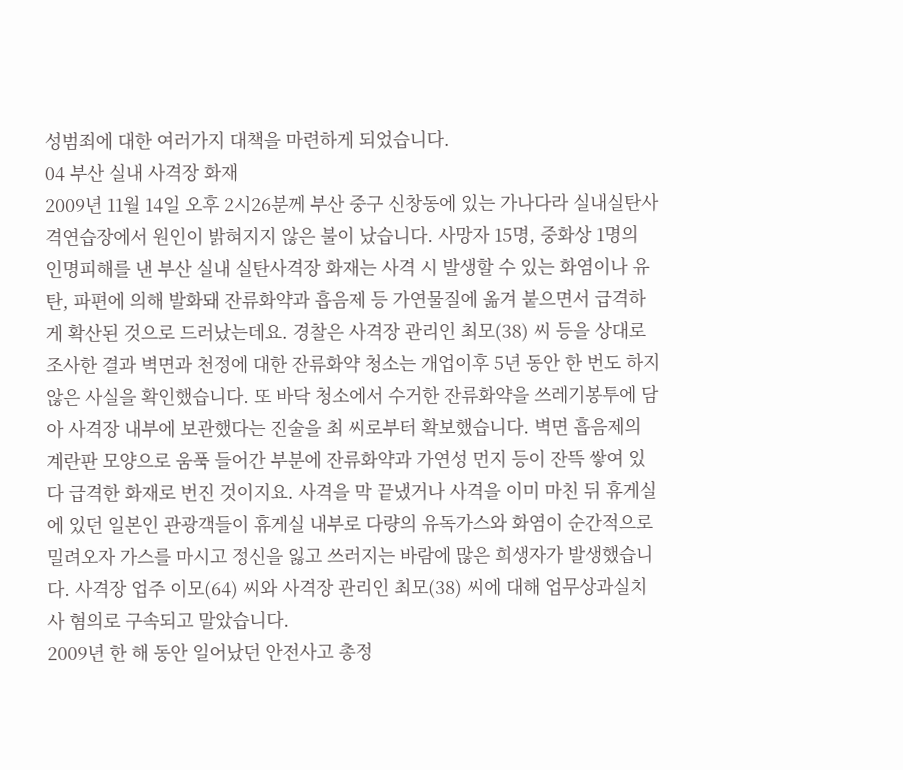성범죄에 대한 여러가지 대책을 마련하게 되었습니다.
04 부산 실내 사격장 화재
2009년 11월 14일 오후 2시26분께 부산 중구 신창동에 있는 가나다라 실내실탄사격연습장에서 원인이 밝혀지지 않은 불이 났습니다. 사망자 15명, 중화상 1명의 인명피해를 낸 부산 실내 실탄사격장 화재는 사격 시 발생할 수 있는 화염이나 유탄, 파편에 의해 발화돼 잔류화약과 흡음제 등 가연물질에 옮겨 붙으면서 급격하게 확산된 것으로 드러났는데요. 경찰은 사격장 관리인 최모(38) 씨 등을 상대로 조사한 결과 벽면과 천정에 대한 잔류화약 청소는 개업이후 5년 동안 한 번도 하지 않은 사실을 확인했습니다. 또 바닥 청소에서 수거한 잔류화약을 쓰레기봉투에 담아 사격장 내부에 보관했다는 진술을 최 씨로부터 확보했습니다. 벽면 흡음제의 계란판 모양으로 움푹 들어간 부분에 잔류화약과 가연성 먼지 등이 잔뜩 쌓여 있다 급격한 화재로 번진 것이지요. 사격을 막 끝냈거나 사격을 이미 마친 뒤 휴게실에 있던 일본인 관광객들이 휴게실 내부로 다량의 유독가스와 화염이 순간적으로 밀려오자 가스를 마시고 정신을 잃고 쓰러지는 바람에 많은 희생자가 발생했습니다. 사격장 업주 이모(64) 씨와 사격장 관리인 최모(38) 씨에 대해 업무상과실치사 혐의로 구속되고 말았습니다.
2009년 한 해 동안 일어났던 안전사고 총정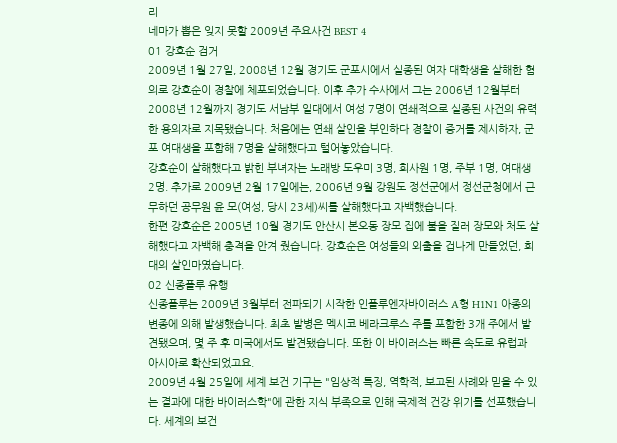리
네마가 뽑은 잊지 못할 2009년 주요사건 BEST 4
01 강호순 검거
2009년 1월 27일, 2008년 12월 경기도 군포시에서 실종된 여자 대학생을 살해한 혐의로 강호순이 경찰에 체포되었습니다. 이후 추가 수사에서 그는 2006년 12월부터 2008년 12월까지 경기도 서남부 일대에서 여성 7명이 연쇄적으로 실종된 사건의 유력한 용의자로 지목됐습니다. 처음에는 연쇄 살인을 부인하다 경찰이 증거를 제시하자, 군포 여대생을 포함해 7명을 살해했다고 털어놓았습니다.
강호순이 살해했다고 밝힌 부녀자는 노래방 도우미 3명, 회사원 1명, 주부 1명, 여대생 2명. 추가로 2009년 2월 17일에는, 2006년 9월 강원도 정선군에서 정선군청에서 근무하던 공무원 윤 모(여성, 당시 23세)씨를 살해했다고 자백했습니다.
한편 강호순은 2005년 10월 경기도 안산시 본오동 장모 집에 불을 질러 장모와 처도 살해했다고 자백해 충격을 안겨 줬습니다. 강호순은 여성들의 외출을 겁나게 만들었던, 희대의 살인마였습니다.
02 신종플루 유행
신종플루는 2009년 3월부터 전파되기 시작한 인플루엔자바이러스 A형 H1N1 아종의 변종에 의해 발생했습니다. 최초 발병은 멕시코 베라크루스 주를 포함한 3개 주에서 발견됐으며, 몇 주 후 미국에서도 발견됐습니다. 또한 이 바이러스는 빠른 속도로 유럽과 아시아로 확산되었고요.
2009년 4월 25일에 세계 보건 기구는 "임상적 특징, 역학적, 보고된 사례와 믿을 수 있는 결과에 대한 바이러스학"에 관한 지식 부족으로 인해 국제적 건강 위기를 선포했습니다. 세계의 보건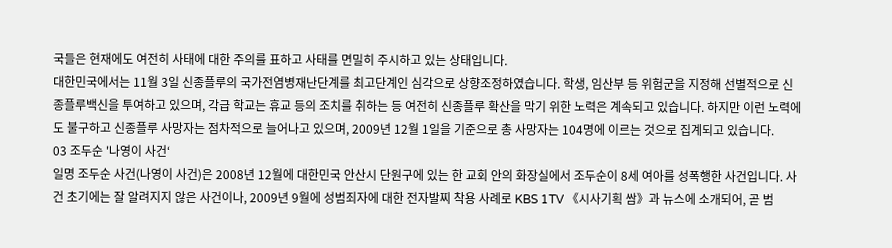국들은 현재에도 여전히 사태에 대한 주의를 표하고 사태를 면밀히 주시하고 있는 상태입니다.
대한민국에서는 11월 3일 신종플루의 국가전염병재난단계를 최고단계인 심각으로 상향조정하였습니다. 학생, 임산부 등 위험군을 지정해 선별적으로 신종플루백신을 투여하고 있으며, 각급 학교는 휴교 등의 조치를 취하는 등 여전히 신종플루 확산을 막기 위한 노력은 계속되고 있습니다. 하지만 이런 노력에도 불구하고 신종플루 사망자는 점차적으로 늘어나고 있으며, 2009년 12월 1일을 기준으로 총 사망자는 104명에 이르는 것으로 집계되고 있습니다.
03 조두순 '나영이 사건‘
일명 조두순 사건(나영이 사건)은 2008년 12월에 대한민국 안산시 단원구에 있는 한 교회 안의 화장실에서 조두순이 8세 여아를 성폭행한 사건입니다. 사건 초기에는 잘 알려지지 않은 사건이나, 2009년 9월에 성범죄자에 대한 전자발찌 착용 사례로 KBS 1TV 《시사기획 쌈》과 뉴스에 소개되어, 곧 범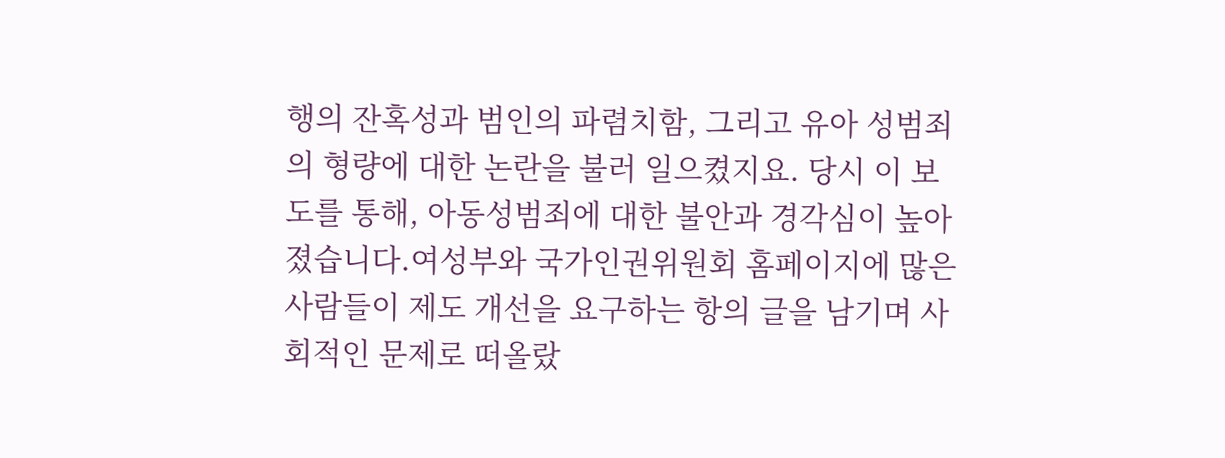행의 잔혹성과 범인의 파렴치함, 그리고 유아 성범죄의 형량에 대한 논란을 불러 일으켰지요. 당시 이 보도를 통해, 아동성범죄에 대한 불안과 경각심이 높아졌습니다.여성부와 국가인권위원회 홈페이지에 많은 사람들이 제도 개선을 요구하는 항의 글을 남기며 사회적인 문제로 떠올랐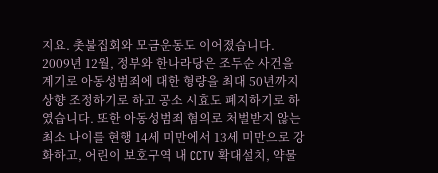지요. 촛불집회와 모금운동도 이어졌습니다.
2009년 12월, 정부와 한나라당은 조두순 사건을 계기로 아동성범죄에 대한 형량을 최대 50년까지 상향 조정하기로 하고 공소 시효도 폐지하기로 하였습니다. 또한 아동성범죄 혐의로 처벌받지 않는 최소 나이를 현행 14세 미만에서 13세 미만으로 강화하고, 어린이 보호구역 내 CCTV 확대설치, 약물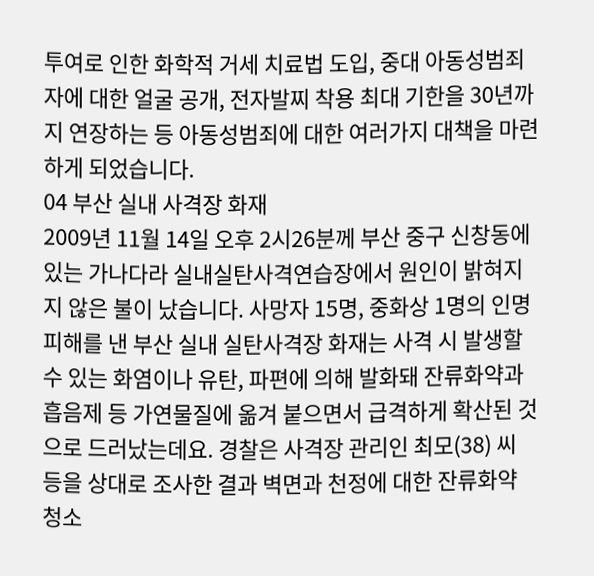투여로 인한 화학적 거세 치료법 도입, 중대 아동성범죄자에 대한 얼굴 공개, 전자발찌 착용 최대 기한을 30년까지 연장하는 등 아동성범죄에 대한 여러가지 대책을 마련하게 되었습니다.
04 부산 실내 사격장 화재
2009년 11월 14일 오후 2시26분께 부산 중구 신창동에 있는 가나다라 실내실탄사격연습장에서 원인이 밝혀지지 않은 불이 났습니다. 사망자 15명, 중화상 1명의 인명피해를 낸 부산 실내 실탄사격장 화재는 사격 시 발생할 수 있는 화염이나 유탄, 파편에 의해 발화돼 잔류화약과 흡음제 등 가연물질에 옮겨 붙으면서 급격하게 확산된 것으로 드러났는데요. 경찰은 사격장 관리인 최모(38) 씨 등을 상대로 조사한 결과 벽면과 천정에 대한 잔류화약 청소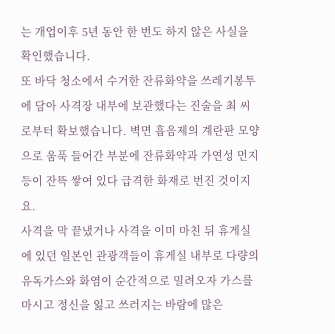는 개업이후 5년 동안 한 번도 하지 않은 사실을 확인했습니다.
또 바닥 청소에서 수거한 잔류화약을 쓰레기봉투에 담아 사격장 내부에 보관했다는 진술을 최 씨로부터 확보했습니다. 벽면 흡음제의 계란판 모양으로 움푹 들어간 부분에 잔류화약과 가연성 먼지 등이 잔뜩 쌓여 있다 급격한 화재로 번진 것이지요.
사격을 막 끝냈거나 사격을 이미 마친 뒤 휴게실에 있던 일본인 관광객들이 휴게실 내부로 다량의 유독가스와 화염이 순간적으로 밀려오자 가스를 마시고 정신을 잃고 쓰러지는 바람에 많은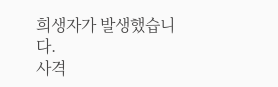희생자가 발생했습니다.
사격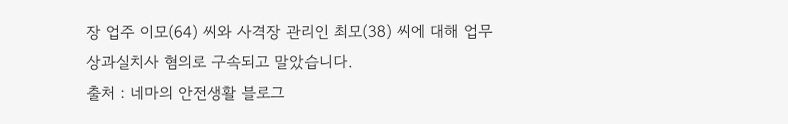장 업주 이모(64) 씨와 사격장 관리인 최모(38) 씨에 대해 업무상과실치사 혐의로 구속되고 말았습니다.
출처 : 네마의 안전생활 블로그